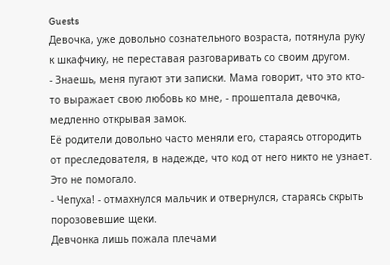Guests
Девочка, уже довольно сознательного возраста, потянула руку к шкафчику, не переставая разговаривать со своим другом.
- Знаешь, меня пугают эти записки. Мама говорит, что это кто-то выражает свою любовь ко мне, - прошептала девочка, медленно открывая замок.
Её родители довольно часто меняли его, стараясь отгородить от преследователя, в надежде, что код от него никто не узнает.
Это не помогало.
- Чепуха! - отмахнулся мальчик и отвернулся, стараясь скрыть порозовевшие щеки.
Девчонка лишь пожала плечами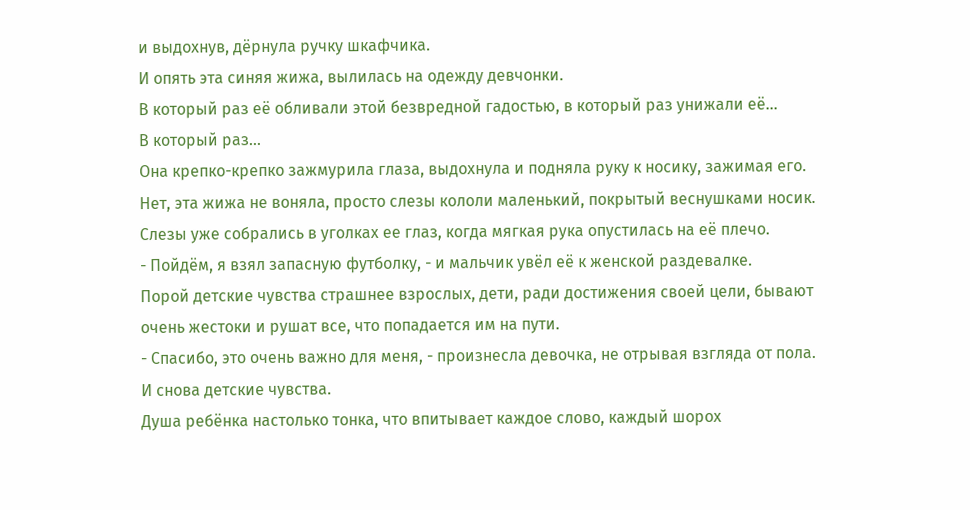и выдохнув, дёрнула ручку шкафчика.
И опять эта синяя жижа, вылилась на одежду девчонки.
В который раз её обливали этой безвредной гадостью, в который раз унижали её...
В который раз...
Она крепко-крепко зажмурила глаза, выдохнула и подняла руку к носику, зажимая его.
Нет, эта жижа не воняла, просто слезы кололи маленький, покрытый веснушками носик. Слезы уже собрались в уголках ее глаз, когда мягкая рука опустилась на её плечо.
- Пойдём, я взял запасную футболку, - и мальчик увёл её к женской раздевалке.
Порой детские чувства страшнее взрослых, дети, ради достижения своей цели, бывают очень жестоки и рушат все, что попадается им на пути.
- Спасибо, это очень важно для меня, - произнесла девочка, не отрывая взгляда от пола.
И снова детские чувства.
Душа ребёнка настолько тонка, что впитывает каждое слово, каждый шорох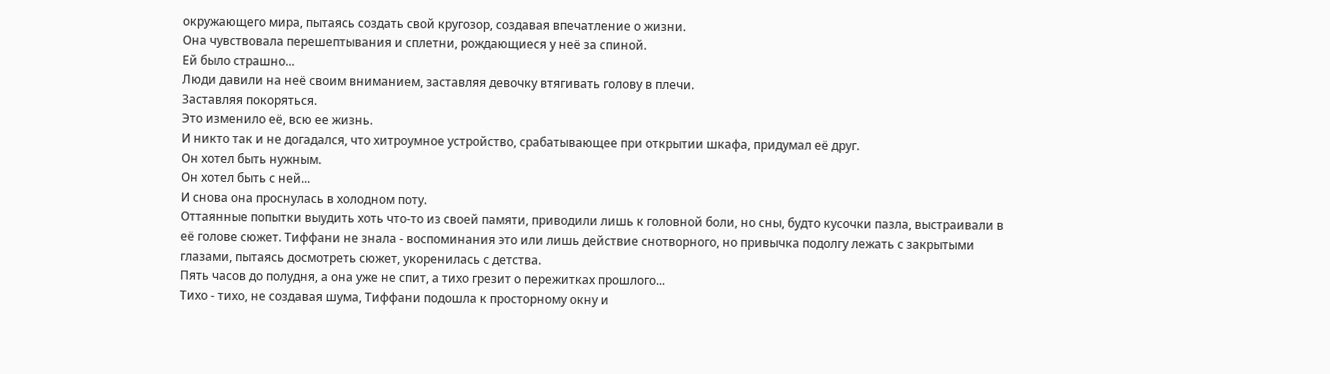окружающего мира, пытаясь создать свой кругозор, создавая впечатление о жизни.
Она чувствовала перешептывания и сплетни, рождающиеся у неё за спиной.
Ей было страшно...
Люди давили на неё своим вниманием, заставляя девочку втягивать голову в плечи.
Заставляя покоряться.
Это изменило её, всю ее жизнь.
И никто так и не догадался, что хитроумное устройство, срабатывающее при открытии шкафа, придумал её друг.
Он хотел быть нужным.
Он хотел быть с ней...
И снова она проснулась в холодном поту.
Оттаянные попытки выудить хоть что-то из своей памяти, приводили лишь к головной боли, но сны, будто кусочки пазла, выстраивали в её голове сюжет. Тиффани не знала - воспоминания это или лишь действие снотворного, но привычка подолгу лежать с закрытыми глазами, пытаясь досмотреть сюжет, укоренилась с детства.
Пять часов до полудня, а она уже не спит, а тихо грезит о пережитках прошлого...
Тихо - тихо, не создавая шума, Тиффани подошла к просторному окну и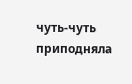чуть-чуть приподняла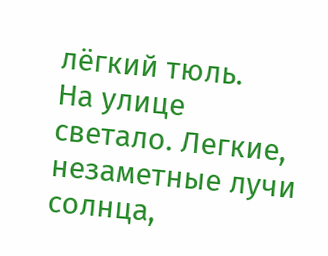лёгкий тюль.
На улице светало. Легкие, незаметные лучи солнца,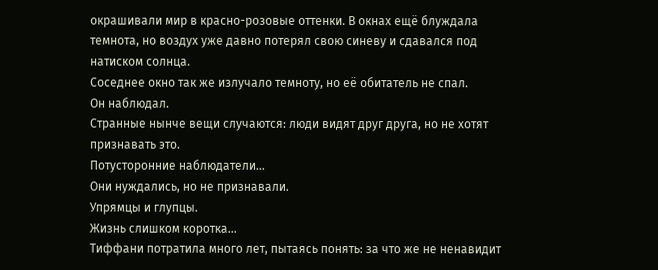окрашивали мир в красно-розовые оттенки. В окнах ещё блуждала темнота, но воздух уже давно потерял свою синеву и сдавался под натиском солнца.
Соседнее окно так же излучало темноту, но её обитатель не спал.
Он наблюдал.
Странные нынче вещи случаются: люди видят друг друга, но не хотят признавать это.
Потусторонние наблюдатели...
Они нуждались, но не признавали.
Упрямцы и глупцы.
Жизнь слишком коротка...
Тиффани потратила много лет, пытаясь понять: за что же не ненавидит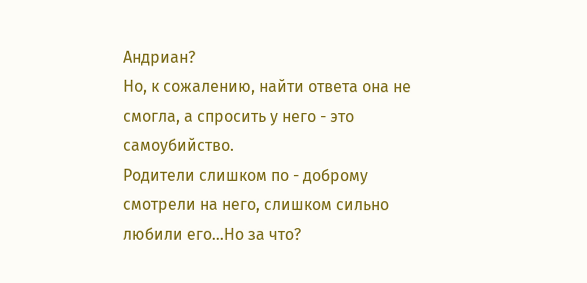Андриан?
Но, к сожалению, найти ответа она не смогла, а спросить у него - это самоубийство.
Родители слишком по - доброму смотрели на него, слишком сильно любили его...Но за что?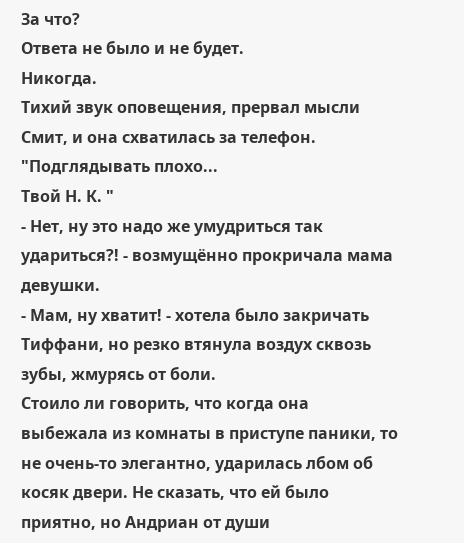За что?
Ответа не было и не будет.
Никогда.
Тихий звук оповещения, прервал мысли Смит, и она схватилась за телефон.
"Подглядывать плохо...
Твой Н. К. "
- Нет, ну это надо же умудриться так удариться?! - возмущённо прокричала мама девушки.
- Мам, ну хватит! - хотела было закричать Тиффани, но резко втянула воздух сквозь зубы, жмурясь от боли.
Стоило ли говорить, что когда она выбежала из комнаты в приступе паники, то не очень-то элегантно, ударилась лбом об косяк двери. Не сказать, что ей было приятно, но Андриан от души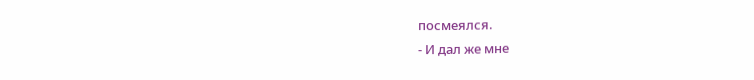посмеялся.
- И дал же мне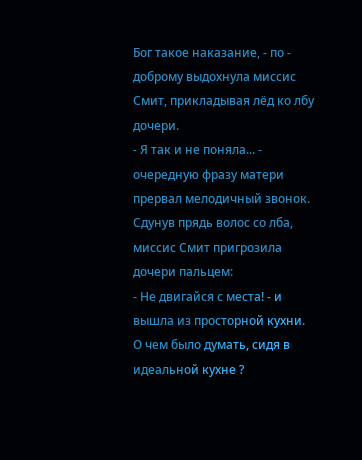Бог такое наказание, - по - доброму выдохнула миссис Смит, прикладывая лёд ко лбу дочери.
- Я так и не поняла... - очередную фразу матери прервал мелодичный звонок.
Сдунув прядь волос со лба, миссис Смит пригрозила дочери пальцем:
- Не двигайся с места! - и вышла из просторной кухни.
О чем было думать, сидя в идеальной кухне ?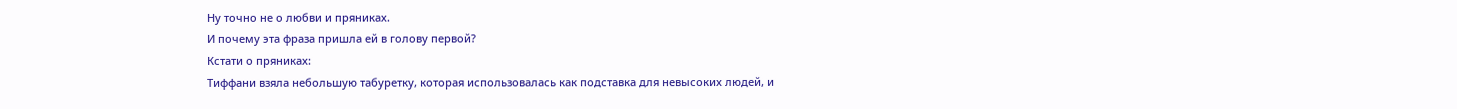Ну точно не о любви и пряниках.
И почему эта фраза пришла ей в голову первой?
Кстати о пряниках:
Тиффани взяла небольшую табуретку, которая использовалась как подставка для невысоких людей, и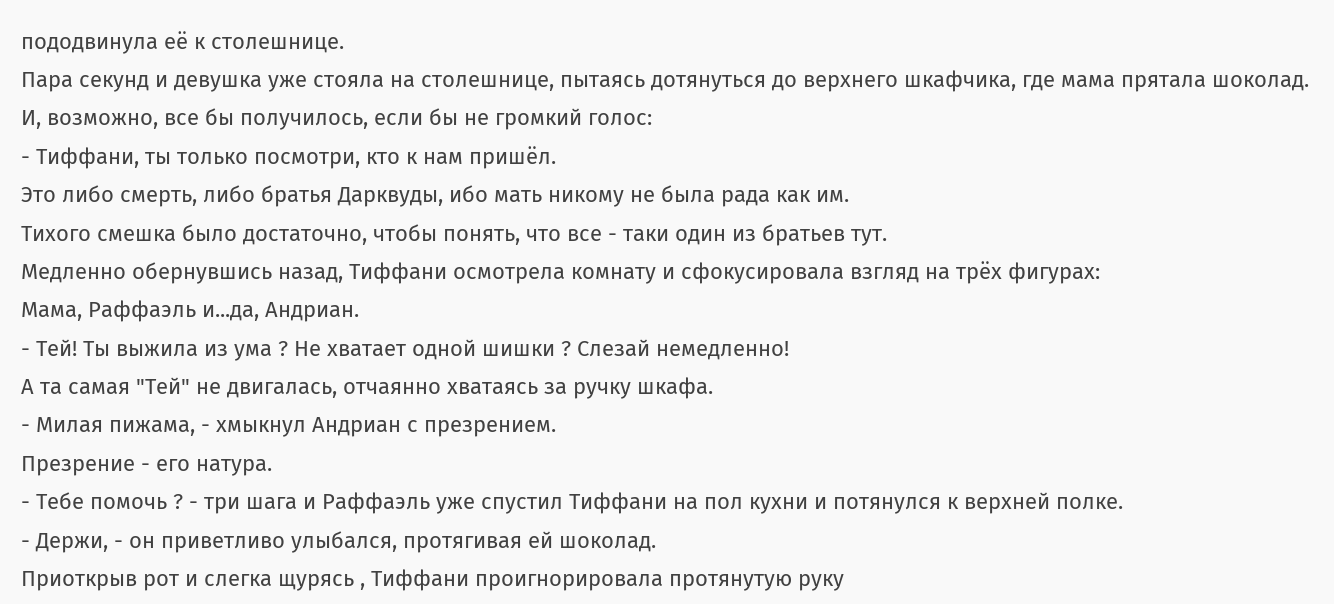пододвинула её к столешнице.
Пара секунд и девушка уже стояла на столешнице, пытаясь дотянуться до верхнего шкафчика, где мама прятала шоколад. И, возможно, все бы получилось, если бы не громкий голос:
- Тиффани, ты только посмотри, кто к нам пришёл.
Это либо смерть, либо братья Дарквуды, ибо мать никому не была рада как им.
Тихого смешка было достаточно, чтобы понять, что все - таки один из братьев тут.
Медленно обернувшись назад, Тиффани осмотрела комнату и сфокусировала взгляд на трёх фигурах:
Мама, Раффаэль и...да, Андриан.
- Тей! Ты выжила из ума ? Не хватает одной шишки ? Слезай немедленно!
А та самая "Тей" не двигалась, отчаянно хватаясь за ручку шкафа.
- Милая пижама, - хмыкнул Андриан с презрением.
Презрение - его натура.
- Тебе помочь ? - три шага и Раффаэль уже спустил Тиффани на пол кухни и потянулся к верхней полке.
- Держи, - он приветливо улыбался, протягивая ей шоколад.
Приоткрыв рот и слегка щурясь , Тиффани проигнорировала протянутую руку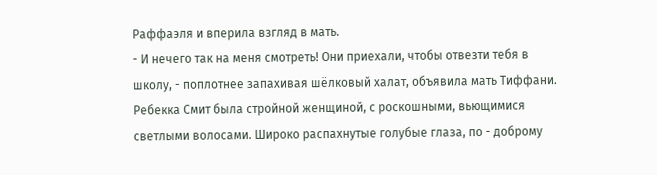Раффаэля и вперила взгляд в мать.
- И нечего так на меня смотреть! Они приехали, чтобы отвезти тебя в школу, - поплотнее запахивая шёлковый халат, объявила мать Тиффани.
Ребекка Смит была стройной женщиной, с роскошными, вьющимися светлыми волосами. Широко распахнутые голубые глаза, по - доброму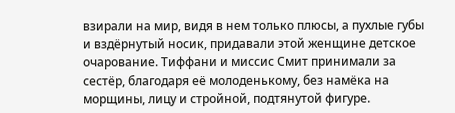взирали на мир, видя в нем только плюсы, а пухлые губы и вздёрнутый носик, придавали этой женщине детское очарование. Тиффани и миссис Смит принимали за сестёр, благодаря её молоденькому, без намёка на морщины, лицу и стройной, подтянутой фигуре.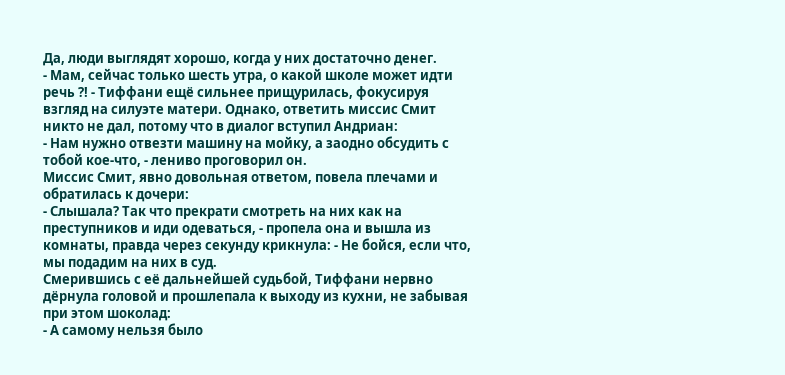Да, люди выглядят хорошо, когда у них достаточно денег.
- Мам, сейчас только шесть утра, о какой школе может идти речь ?! - Тиффани ещё сильнее прищурилась, фокусируя взгляд на силуэте матери. Однако, ответить миссис Смит никто не дал, потому что в диалог вступил Андриан:
- Нам нужно отвезти машину на мойку, а заодно обсудить с тобой кое-что, - лениво проговорил он.
Миссис Смит, явно довольная ответом, повела плечами и обратилась к дочери:
- Слышала? Так что прекрати смотреть на них как на преступников и иди одеваться, - пропела она и вышла из комнаты, правда через секунду крикнула: - Не бойся, если что, мы подадим на них в суд.
Смерившись с её дальнейшей судьбой, Тиффани нервно дёрнула головой и прошлепала к выходу из кухни, не забывая при этом шоколад:
- А самому нельзя было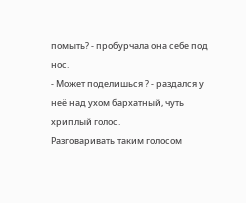помыть? - пробурчала она себе под нос.
- Может поделишься ? - раздался у неё над ухом бархатный, чуть хриплый голос.
Разговаривать таким голосом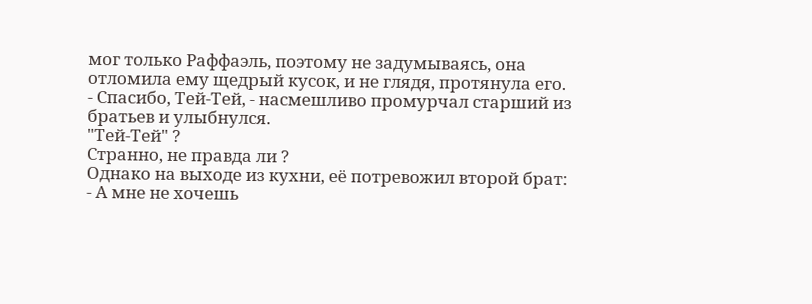мог только Раффаэль, поэтому не задумываясь, она отломила ему щедрый кусок, и не глядя, протянула его.
- Спасибо, Тей-Тей, - насмешливо промурчал старший из братьев и улыбнулся.
"Тей-Тей" ?
Странно, не правда ли ?
Однако на выходе из кухни, её потревожил второй брат:
- А мне не хочешь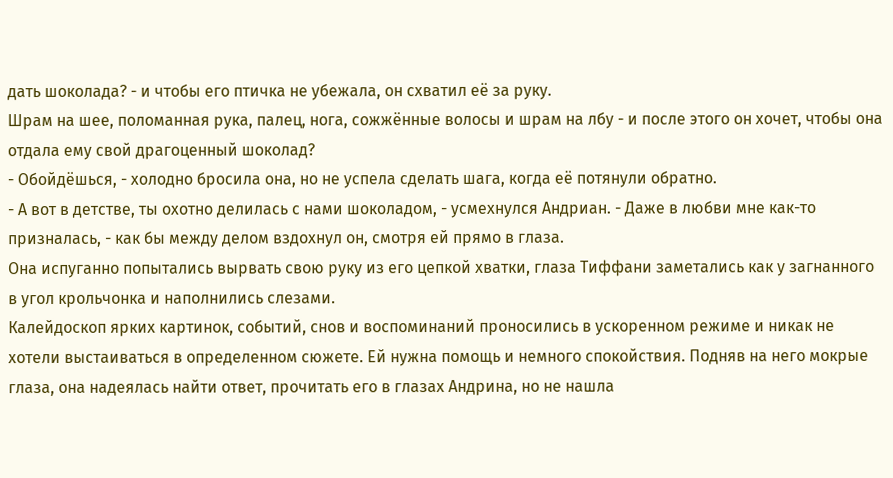дать шоколада? - и чтобы его птичка не убежала, он схватил её за руку.
Шрам на шее, поломанная рука, палец, нога, сожжённые волосы и шрам на лбу - и после этого он хочет, чтобы она отдала ему свой драгоценный шоколад?
- Обойдёшься, - холодно бросила она, но не успела сделать шага, когда её потянули обратно.
- А вот в детстве, ты охотно делилась с нами шоколадом, - усмехнулся Андриан. - Даже в любви мне как-то призналась, - как бы между делом вздохнул он, смотря ей прямо в глаза.
Она испуганно попытались вырвать свою руку из его цепкой хватки, глаза Тиффани заметались как у загнанного в угол крольчонка и наполнились слезами.
Калейдоскоп ярких картинок, событий, снов и воспоминаний проносились в ускоренном режиме и никак не хотели выстаиваться в определенном сюжете. Ей нужна помощь и немного спокойствия. Подняв на него мокрые глаза, она надеялась найти ответ, прочитать его в глазах Андрина, но не нашла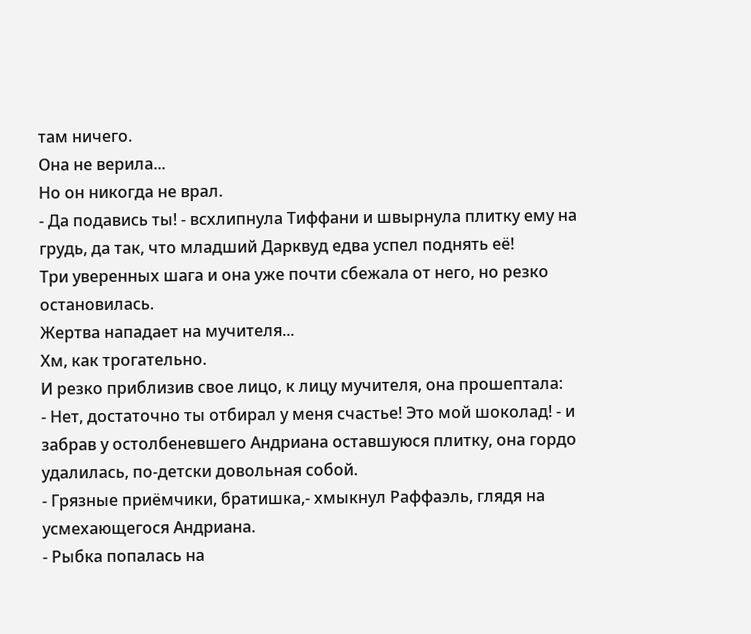там ничего.
Она не верила...
Но он никогда не врал.
- Да подавись ты! - всхлипнула Тиффани и швырнула плитку ему на грудь, да так, что младший Дарквуд едва успел поднять её!
Три уверенных шага и она уже почти сбежала от него, но резко остановилась.
Жертва нападает на мучителя...
Хм, как трогательно.
И резко приблизив свое лицо, к лицу мучителя, она прошептала:
- Нет, достаточно ты отбирал у меня счастье! Это мой шоколад! - и забрав у остолбеневшего Андриана оставшуюся плитку, она гордо удалилась, по-детски довольная собой.
- Грязные приёмчики, братишка,- хмыкнул Раффаэль, глядя на усмехающегося Андриана.
- Рыбка попалась на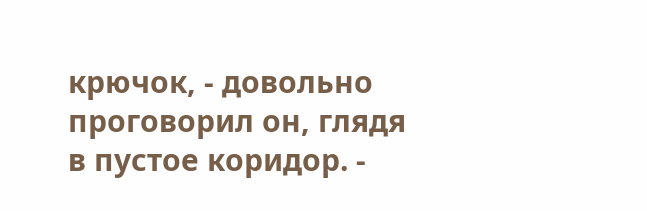крючок, - довольно проговорил он, глядя в пустое коридор. -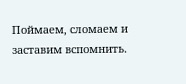Поймаем, сломаем и заставим вспомнить.